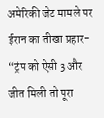अमेरिकी जेट मामले पर ईरान का तीखा प्रहार- “ट्रंप को ऐसी 3 और जीत मिली तो पूरा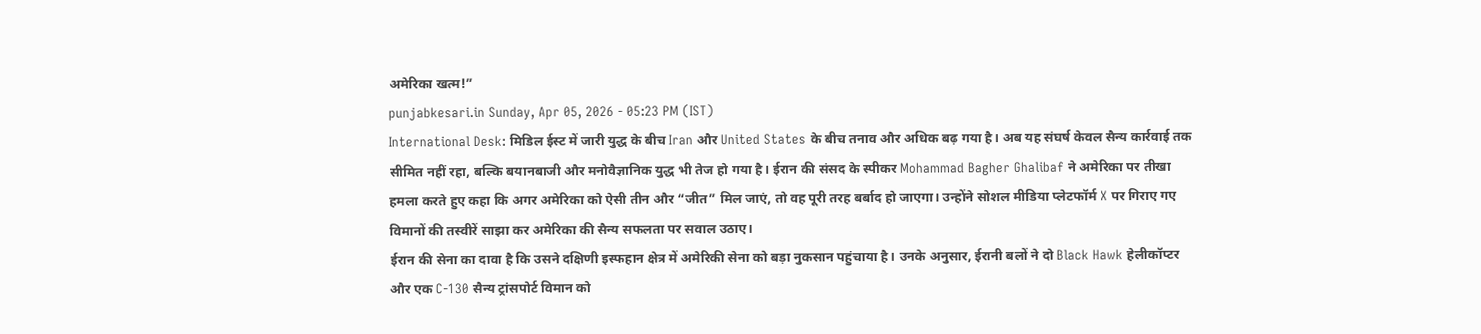अमेरिका खत्म!”
punjabkesari.in Sunday, Apr 05, 2026 - 05:23 PM (IST)
International Desk: मिडिल ईस्ट में जारी युद्ध के बीच Iran और United States के बीच तनाव और अधिक बढ़ गया है। अब यह संघर्ष केवल सैन्य कार्रवाई तक सीमित नहीं रहा, बल्कि बयानबाजी और मनोवैज्ञानिक युद्ध भी तेज हो गया है। ईरान की संसद के स्पीकर Mohammad Bagher Ghalibaf ने अमेरिका पर तीखा हमला करते हुए कहा कि अगर अमेरिका को ऐसी तीन और “जीत” मिल जाएं, तो वह पूरी तरह बर्बाद हो जाएगा। उन्होंने सोशल मीडिया प्लेटफॉर्म X पर गिराए गए विमानों की तस्वीरें साझा कर अमेरिका की सैन्य सफलता पर सवाल उठाए।
ईरान की सेना का दावा है कि उसने दक्षिणी इस्फहान क्षेत्र में अमेरिकी सेना को बड़ा नुकसान पहुंचाया है। उनके अनुसार, ईरानी बलों ने दो Black Hawk हेलीकॉप्टर और एक C-130 सैन्य ट्रांसपोर्ट विमान को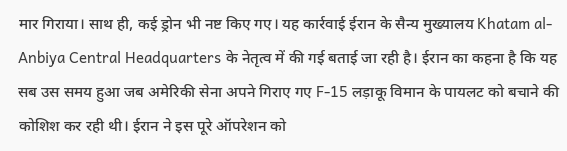मार गिराया। साथ ही, कई ड्रोन भी नष्ट किए गए। यह कार्रवाई ईरान के सैन्य मुख्यालय Khatam al-Anbiya Central Headquarters के नेतृत्व में की गई बताई जा रही है। ईरान का कहना है कि यह सब उस समय हुआ जब अमेरिकी सेना अपने गिराए गए F-15 लड़ाकू विमान के पायलट को बचाने की कोशिश कर रही थी। ईरान ने इस पूरे ऑपरेशन को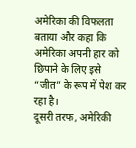अमेरिका की विफलता बताया और कहा कि अमेरिका अपनी हार को छिपाने के लिए इसे “जीत” के रूप में पेश कर रहा है।
दूसरी तरफ, अमेरिकी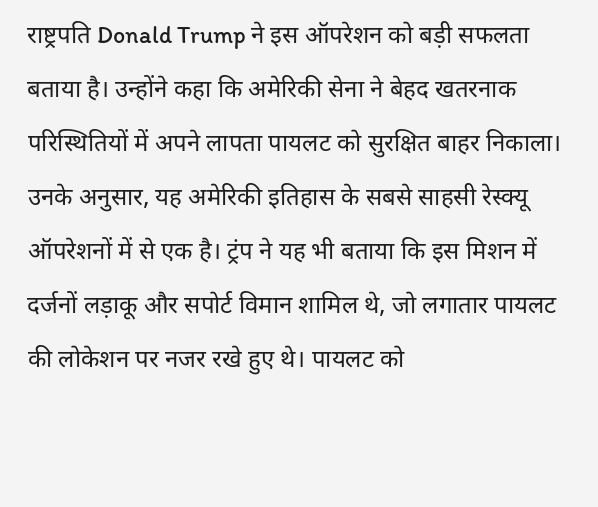राष्ट्रपति Donald Trump ने इस ऑपरेशन को बड़ी सफलता बताया है। उन्होंने कहा कि अमेरिकी सेना ने बेहद खतरनाक परिस्थितियों में अपने लापता पायलट को सुरक्षित बाहर निकाला। उनके अनुसार, यह अमेरिकी इतिहास के सबसे साहसी रेस्क्यू ऑपरेशनों में से एक है। ट्रंप ने यह भी बताया कि इस मिशन में दर्जनों लड़ाकू और सपोर्ट विमान शामिल थे, जो लगातार पायलट की लोकेशन पर नजर रखे हुए थे। पायलट को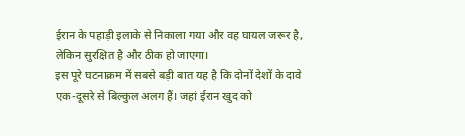ईरान के पहाड़ी इलाके से निकाला गया और वह घायल जरूर है, लेकिन सुरक्षित है और ठीक हो जाएगा।
इस पूरे घटनाक्रम में सबसे बड़ी बात यह है कि दोनों देशों के दावे एक-दूसरे से बिल्कुल अलग हैं। जहां ईरान खुद को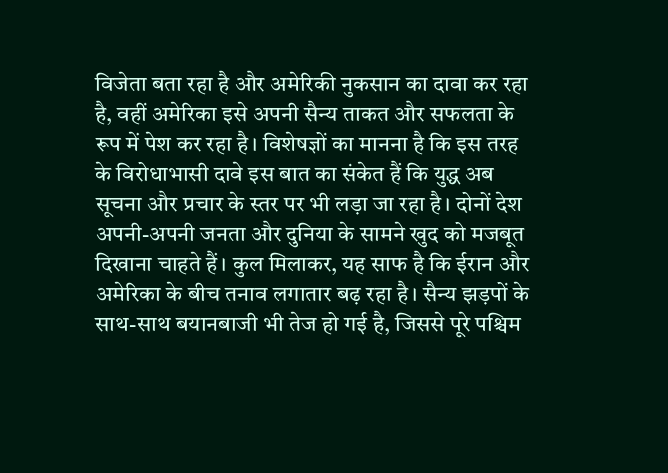विजेता बता रहा है और अमेरिकी नुकसान का दावा कर रहा है, वहीं अमेरिका इसे अपनी सैन्य ताकत और सफलता के रूप में पेश कर रहा है। विशेषज्ञों का मानना है कि इस तरह के विरोधाभासी दावे इस बात का संकेत हैं कि युद्ध अब सूचना और प्रचार के स्तर पर भी लड़ा जा रहा है। दोनों देश अपनी-अपनी जनता और दुनिया के सामने खुद को मजबूत दिखाना चाहते हैं। कुल मिलाकर, यह साफ है कि ईरान और अमेरिका के बीच तनाव लगातार बढ़ रहा है। सैन्य झड़पों के साथ-साथ बयानबाजी भी तेज हो गई है, जिससे पूरे पश्चिम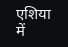एशिया में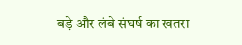बड़े और लंबे संघर्ष का खतरा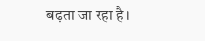बढ़ता जा रहा है।